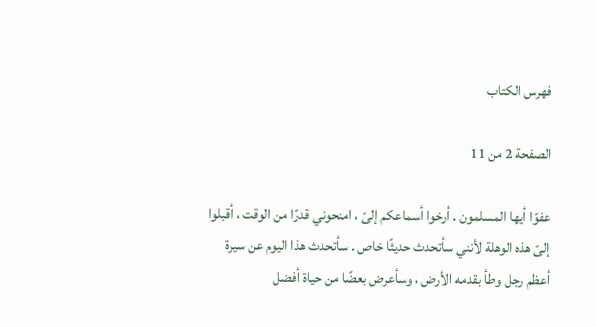فهرس الكتاب

الصفحة 2 من 11

عفوًا أيها المسلمون . أرخوا أسماعكم إلىّ ، امنحوني قدرًا من الوقت ، أقبلوا إلىّ هذه الوهلة لأنني سأتحدث حديثًا خاص . سأتحدث هذا اليوم عن سيرة أعظم رجل وطأ بقدمه الأرض ، وسأعرض بعضًا من حياة أفضل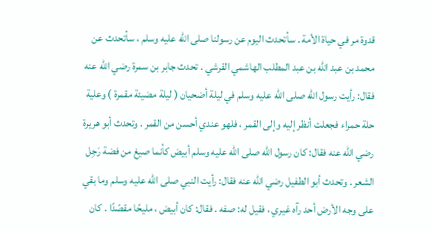قدوة مر في حياة الأمة . سأتحدث اليوم عن رسولنا صلى الله عليه وسلم ، سأتحدث عن محمد بن عبد الله بن عبد المطلب الهاشمي القرشي . تحدث جابر بن سمرة رضي الله عنه فقال: رأيت رسول الله صلى الله عليه وسلم في ليلة أضحيان ( ليلة مضيئة مقمرة ) وعلية حلة حمراء فجعلت أنظر إليه وإلى القمر ، فلهو عندي أحسن من القمر . وتحدث أبو هريرة رضي الله عنه فقال: كان رسول الله صلى الله عليه وسلم أبيض كأنما صيغ من فضة رَجِل الشعر . وتحدث أبو الطفيل رضي الله عنه فقال: رأيت النبي صلى الله عليه وسلم وما بقي على وجه الأرض أحد رآه غيري ، فقيل له: صفه . فقال: كان أبيض ، مليحًا مقصّدًا . كان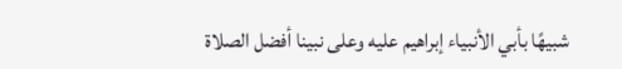شبيهًا بأبي الأنبياء إبراهيم عليه وعلى نبينا أفضل الصلاة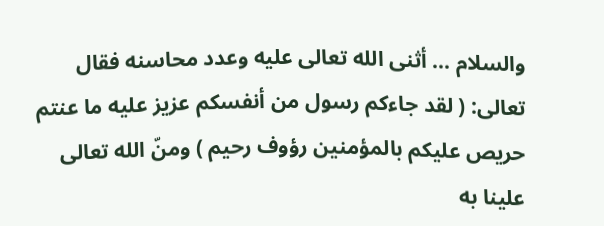والسلام ... أثنى الله تعالى عليه وعدد محاسنه فقال تعالى: ( لقد جاءكم رسول من أنفسكم عزيز عليه ما عنتم حريص عليكم بالمؤمنين رؤوف رحيم ) ومنّ الله تعالى علينا به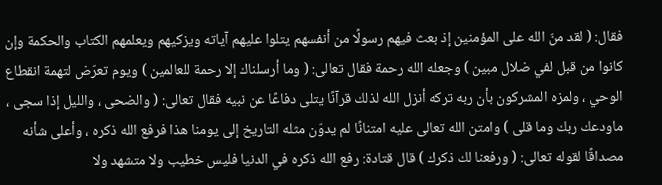فقال: ( لقد منّ الله على المؤمنين إذ بعث فيهم رسولًا من أنفسهم يتلوا عليهم آياته ويزكيهم ويعلمهم الكتاب والحكمة وإن كانوا من قبل لفي ضلال مبين ) وجعله الله رحمة فقال تعالى: ( وما أرسلناك إلا رحمة للعالمين ) ويوم تعرّض لتهمة انقطاع الوحي ، ولمزه المشركون بأن ربه تركه أنزل الله لذلك قرآنًا يتلى دفاعًا عن نبيه فقال تعالى: ( والضحى ، والليل إذا سجى ، ماودعك ربك وما قلى ) وامتن الله تعالى عليه امتنانًا لم يدوّن مثله التاريخ إلى يومنا هذا فرفع الله ذكره ، وأعلى شأنه مصداقًا لقوله تعالى: ( ورفعنا لك ذكرك ) قال قتادة: رفع الله ذكره في الدنيا فليس خطيب ولا متشهد ولا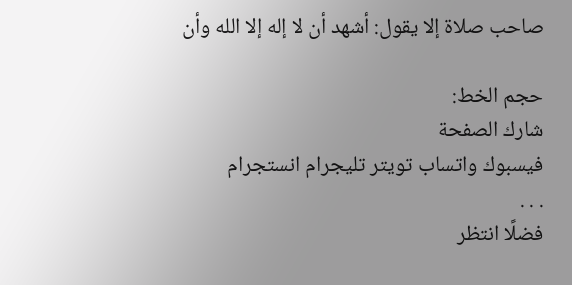صاحب صلاة إلا يقول: أشهد أن لا إله إلا الله وأن

حجم الخط:
شارك الصفحة
فيسبوك واتساب تويتر تليجرام انستجرام
. . .
فضلًا انتظر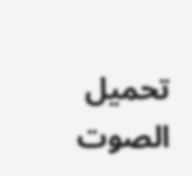تحميل الصوت